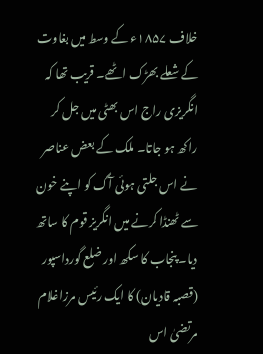خلاف ۱۸۵۷ء کے وسط میں بغاوت کے شعلے بھڑک اٹھے۔ قریب تھا کہ انگریزی راج اس بھٹی میں جل کر راکھ ہو جاتا۔ ملک کے بعض عناصر نے اس جلتی ہوئی آگ کو اپنے خون سے ٹھنڈا کرنے میں انگریز قوم کا ساتھ دیا۔ پنجاب کا سکھ اور ضلع گورداسپور (قصبہ قادیان) کا ایک رئیس مرزاغلام مرتضیٰ اس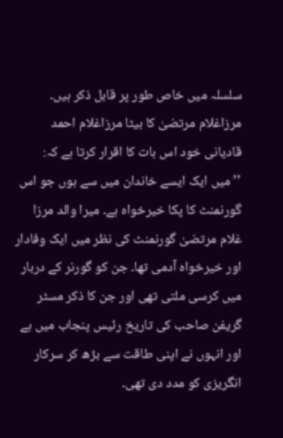سلسلہ میں خاص طور پر قابل ذکر ہیں۔ مرزاغلام مرتضیٰ کا بیٹا مرزاغلام احمد قادیانی خود اس بات کا اقرار کرتا ہے کہ: ’’میں ایک ایسے خاندان میں سے ہوں جو اس گورنمنٹ کا پکا خیرخواہ ہے۔ میرا والد مرزا غلام مرتضیٰ گورنمنٹ کی نظر میں ایک وفادار اور خیرخواہ آدمی تھا۔ جن کو گورنر کے دربار میں کرسی ملتی تھی اور جن کا ذکر مسٹر گریفن صاحب کی تاریخ رئیس پنجاب میں ہے اور انہوں نے اپنی طاقت سے بڑھ کر سرکار انگریزی کو مدد دی تھی۔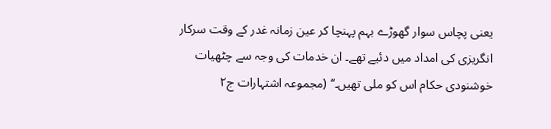یعنی پچاس سوار گھوڑے بہم پہنچا کر عین زمانہ غدر کے وقت سرکار انگریزی کی امداد میں دئیے تھے۔ ان خدمات کی وجہ سے چٹھیات خوشنودی حکام اس کو ملی تھیں۔‘‘ (مجموعہ اشتہارات ج۲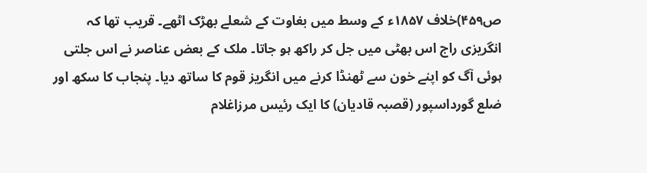ص۴۵۹)خلاف ۱۸۵۷ء کے وسط میں بغاوت کے شعلے بھڑک اٹھے۔ قریب تھا کہ انگریزی راج اس بھٹی میں جل کر راکھ ہو جاتا۔ ملک کے بعض عناصر نے اس جلتی ہوئی آگ کو اپنے خون سے ٹھنڈا کرنے میں انگریز قوم کا ساتھ دیا۔ پنجاب کا سکھ اور ضلع گورداسپور (قصبہ قادیان) کا ایک رئیس مرزاغلام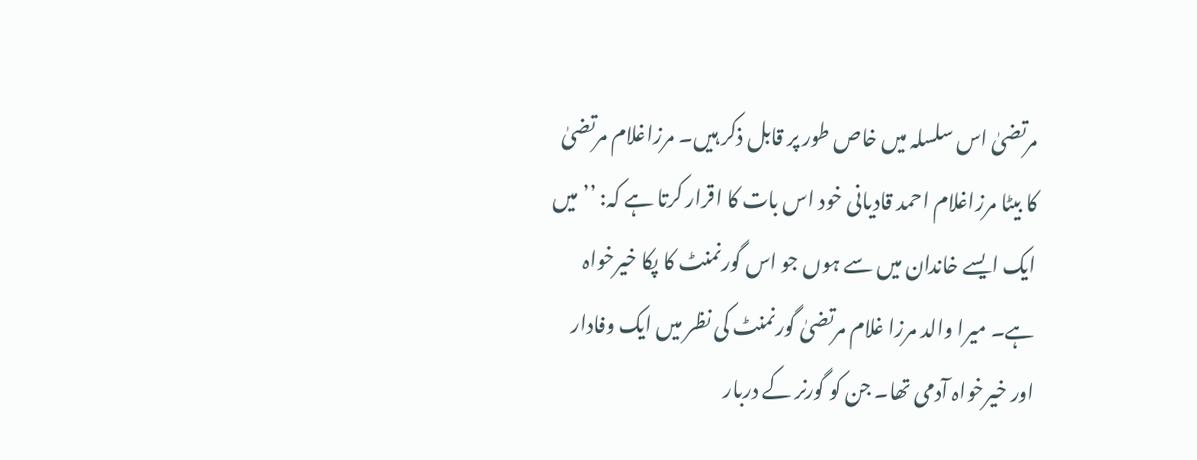مرتضیٰ اس سلسلہ میں خاص طور پر قابل ذکر ہیں۔ مرزاغلام مرتضیٰ کا بیٹا مرزاغلام احمد قادیانی خود اس بات کا اقرار کرتا ہے کہ: ’’میں ایک ایسے خاندان میں سے ہوں جو اس گورنمنٹ کا پکا خیرخواہ ہے۔ میرا والد مرزا غلام مرتضیٰ گورنمنٹ کی نظر میں ایک وفادار اور خیرخواہ آدمی تھا۔ جن کو گورنر کے دربار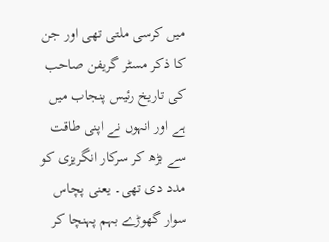میں کرسی ملتی تھی اور جن کا ذکر مسٹر گریفن صاحب کی تاریخ رئیس پنجاب میں ہے اور انہوں نے اپنی طاقت سے بڑھ کر سرکار انگریزی کو مدد دی تھی۔ یعنی پچاس سوار گھوڑے بہم پہنچا کر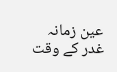عین زمانہ غدر کے وقت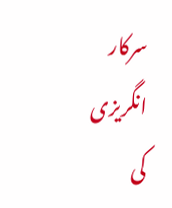سرکار انگریزی کی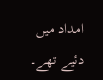امداد میں دئیے تھے۔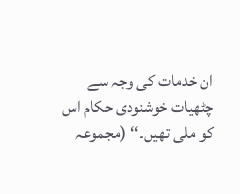ان خدمات کی وجہ سے چٹھیات خوشنودی حکام اس کو ملی تھیں۔‘‘ (مجموعہ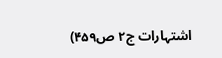اشتہارات ج۲ ص۴۵۹)